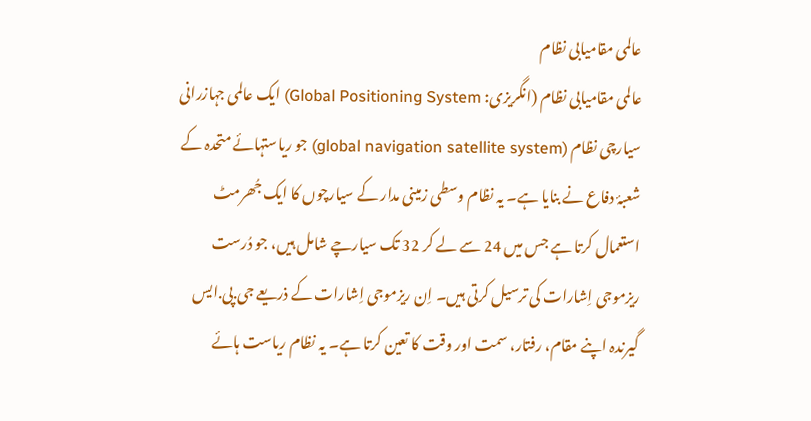عالمی مقامیابی نظام
عالمی مقامیابی نظام (انگریزی: Global Positioning System) ایک عالمی جہازرانی سیارچی نظام (global navigation satellite system) جو ریاستہائے متحدہ کے شعبۂ دفاع نے بنایا ہے۔ یہ نظام وسطی زمینی مدار کے سیارچوں کا ایک جُھرمٹ استعمال کرتا ہے جس میں 24 سے لے کر 32 تک سیارچے شامل ہیں، جو دُرست ریزموجی اِشارات کی ترسیل کرتی ہیں۔ اِن ریزموجی اِشارات کے ذریعے جی.پی.ایس گیرندہ اپنے مقام، رفتار، سمت اور وقت کا تعین کرتا ہے۔ یہ نظام ریاست ہائے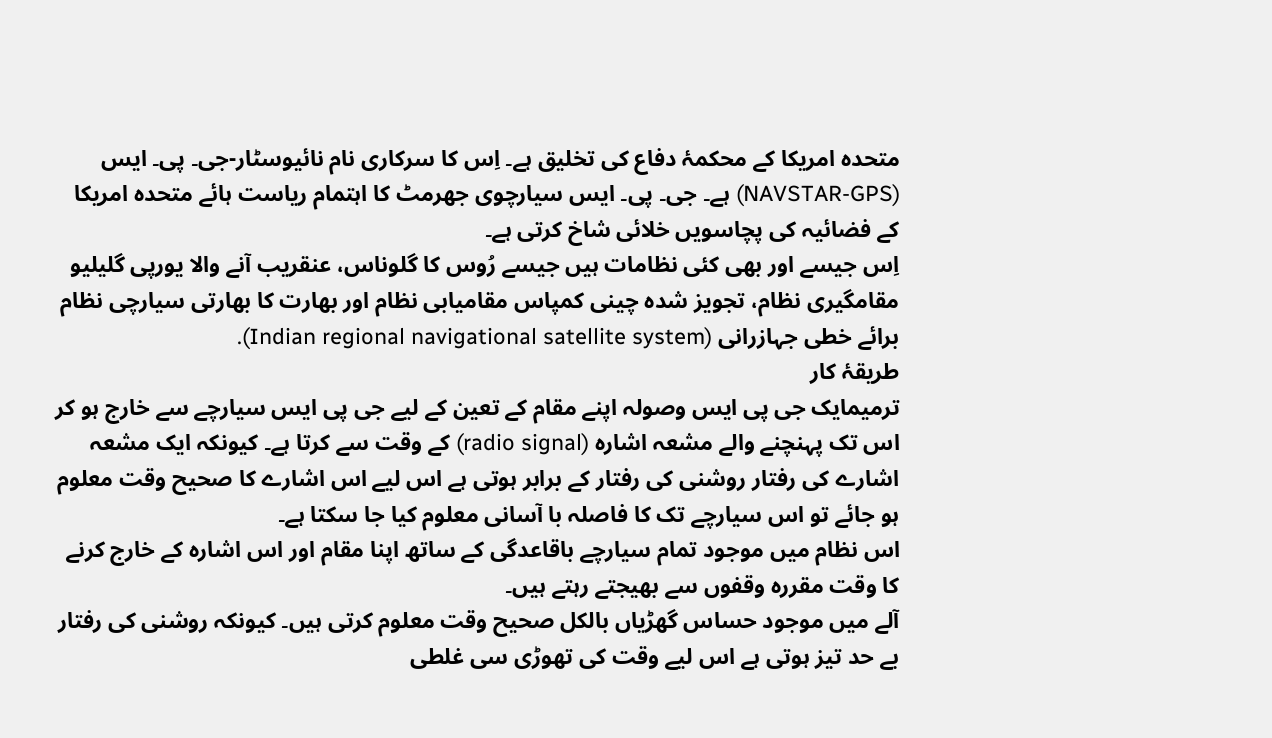متحدہ امریکا کے محکمۂ دفاع کی تخلیق ہے۔ اِس کا سرکاری نام نائیوسٹار-جی۔ پی۔ ایس (NAVSTAR-GPS) ہے۔ جی۔ پی۔ ایس سیارچوی جھرمٹ کا اہتمام ریاست ہائے متحدہ امریکا کے فضائیہ کی پچاسویں خلائی شاخ کرتی ہے۔
اِس جیسے اور بھی کئی نظامات ہیں جیسے رُوس کا گلوناس، عنقریب آنے والا یورپی گلیلیو مقامگیری نظام، تجویز شدہ چینی کمپاس مقامیابی نظام اور بھارت کا بھارتی سیارچی نظام برائے خطی جہازرانی (Indian regional navigational satellite system).
طریقۂ کار
ترمیمایک جی پی ایس وصولہ اپنے مقام کے تعین کے لیے جی پی ایس سیارچے سے خارج ہو کر اس تک پہنچنے والے مشعہ اشارہ (radio signal) کے وقت سے کرتا ہے۔ کیونکہ ایک مشعہ اشارے کی رفتار روشنی کی رفتار کے برابر ہوتی ہے اس لیے اس اشارے کا صحیح وقت معلوم ہو جائے تو اس سیارچے تک کا فاصلہ با آسانی معلوم کیا جا سکتا ہے۔
اس نظام میں موجود تمام سیارچے باقاعدگی کے ساتھ اپنا مقام اور اس اشارہ کے خارج کرنے کا وقت مقررہ وقفوں سے بھیجتے رہتے ہیں۔
آلے میں موجود حساس گھڑیاں بالکل صحیح وقت معلوم کرتی ہیں۔ کیونکہ روشنی کی رفتار بے حد تیز ہوتی ہے اس لیے وقت کی تھوڑی سی غلطی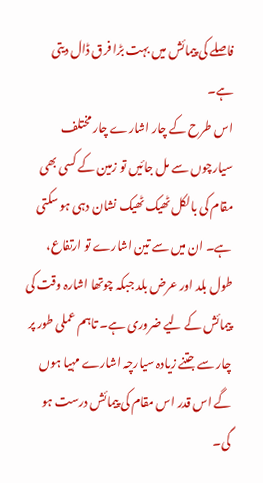فاصلے کی پیمائش میں بہت بڑا فرق ڈال دیتی ہے۔
اس طرح کے چار اشارے چار مختلف سیارچوں سے مل جائیں تو زمین کے کسی بھی مقام کی بالکل ٹھیک ٹھیک نشان دہی ہو سکتی ہے۔ ان میں سے تین اشارے تو ارتفاع، طول بلد اور عرض بلد جبکہ چوتھا اشارہ وقت کی پیمائش کے لیے ضروری ہے۔ تاہم عملی طور پر چار سے جتنے زیادہ سیارچہ اشارے مہیا ہوں گے اس قدر اس مقام کی پیمائش درست ہو گی۔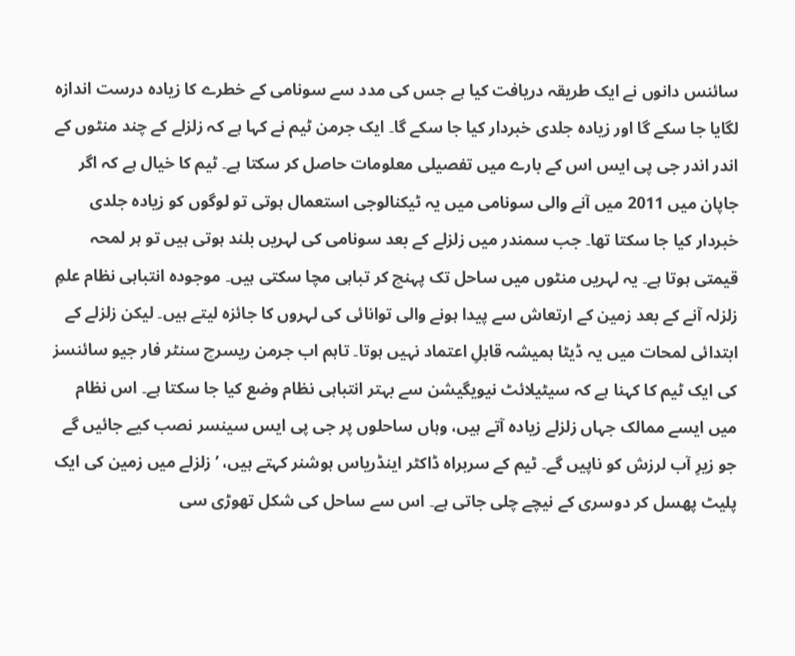سائنس دانوں نے ایک طریقہ دریافت کیا ہے جس کی مدد سے سونامی کے خطرے کا زیادہ درست اندازہ لگایا جا سکے گا اور زیادہ جلدی خبردار کیا جا سکے گا۔ ایک جرمن ٹیم نے کہا ہے کہ زلزلے کے چند منٹوں کے اندر اندر جی پی ایس اس کے بارے میں تفصیلی معلومات حاصل کر سکتا ہے۔ ٹیم کا خیال ہے کہ اگر جاپان میں 2011 میں آنے والی سونامی میں یہ ٹیکنالوجی استعمال ہوتی تو لوگوں کو زیادہ جلدی خبردار کیا جا سکتا تھا۔ جب سمندر میں زلزلے کے بعد سونامی کی لہریں بلند ہوتی ہیں تو ہر لمحہ قیمتی ہوتا ہے۔ یہ لہریں منٹوں میں ساحل تک پہنچ کر تباہی مچا سکتی ہیں۔ موجودہ انتباہی نظام علمِ زلزلہ آنے کے بعد زمین کے ارتعاش سے پیدا ہونے والی توانائی کی لہروں کا جائزہ لیتے ہیں۔ لیکن زلزلے کے ابتدائی لمحات میں یہ ڈیٹا ہمیشہ قابلِ اعتماد نہیں ہوتا۔ تاہم اب جرمن ریسرچ سنٹر فار جیو سائنسز کی ایک ٹیم کا کہنا ہے کہ سیٹیلائٹ نیویگیشن سے بہتر انتباہی نظام وضع کیا جا سکتا ہے۔ اس نظام میں ایسے ممالک جہاں زلزلے زیادہ آتے ہیں، وہاں ساحلوں پر جی پی ایس سینسر نصب کیے جائیں گے جو زیرِ آب لرزش کو ناپیں گے۔ ٹیم کے سربراہ ڈاکٹر اینڈریاس ہوشنر کہتے ہیں، ’زلزلے میں زمین کی ایک پلیٹ پھسل کر دوسری کے نیچے چلی جاتی ہے۔ اس سے ساحل کی شکل تھوڑی سی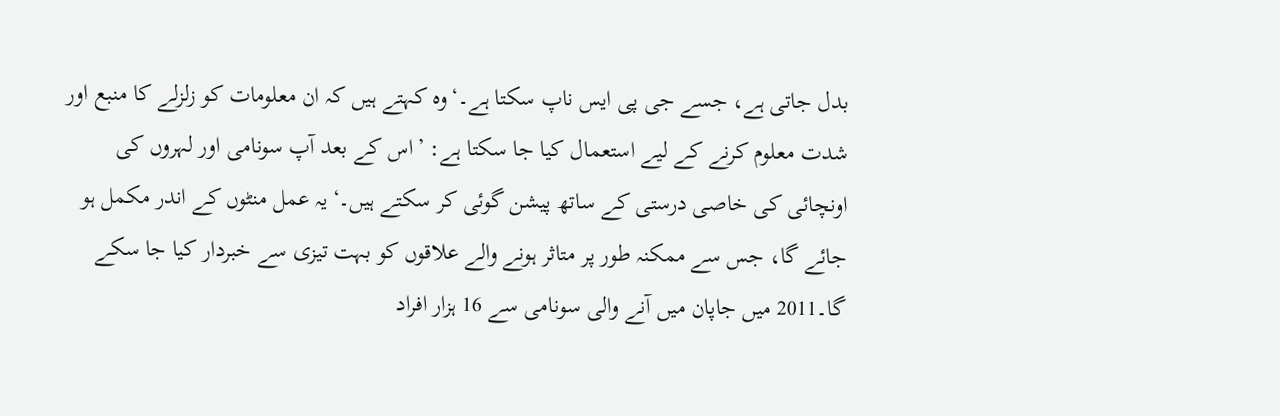بدل جاتی ہے، جسے جی پی ایس ناپ سکتا ہے۔‘وہ کہتے ہیں کہ ان معلومات کو زلزلے کا منبع اور شدت معلوم کرنے کے لیے استعمال کیا جا سکتا ہے: ’اس کے بعد آپ سونامی اور لہروں کی اونچائی کی خاصی درستی کے ساتھ پیشن گوئی کر سکتے ہیں۔‘یہ عمل منٹوں کے اندر مکمل ہو جائے گا، جس سے ممکنہ طور پر متاثر ہونے والے علاقوں کو بہت تیزی سے خبردار کیا جا سکے گا۔2011 میں جاپان میں آنے والی سونامی سے 16 ہزار افراد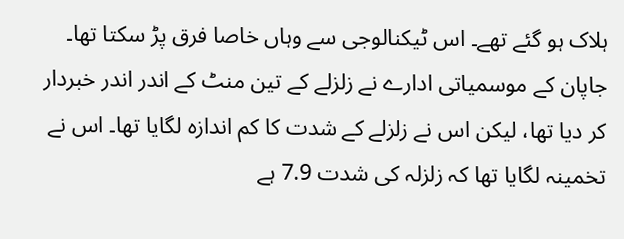ہلاک ہو گئے تھے۔ اس ٹیکنالوجی سے وہاں خاصا فرق پڑ سکتا تھا۔ جاپان کے موسمیاتی ادارے نے زلزلے کے تین منٹ کے اندر اندر خبردار کر دیا تھا، لیکن اس نے زلزلے کے شدت کا کم اندازہ لگایا تھا۔ اس نے تخمینہ لگایا تھا کہ زلزلہ کی شدت 7.9 ہے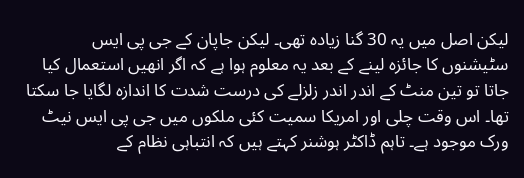لیکن اصل میں یہ 30 گنا زیادہ تھی۔ لیکن جاپان کے جی پی ایس سٹیشنوں کا جائزہ لینے کے بعد یہ معلوم ہوا ہے کہ اگر انھیں استعمال کیا جاتا تو تین منٹ کے اندر اندر زلزلے کی درست شدت کا اندازہ لگایا جا سکتا تھا۔ اس وقت چلی اور امریکا سمیت کئی ملکوں میں جی پی ایس نیٹ ورک موجود ہے۔ تاہم ڈاکٹر ہوشنر کہتے ہیں کہ انتباہی نظام کے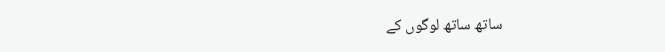ساتھ ساتھ لوگوں کے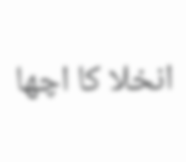انخلا کا اچھا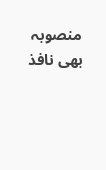منصوبہ بھی نافذ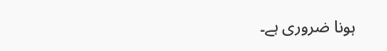ہونا ضروری ہے۔